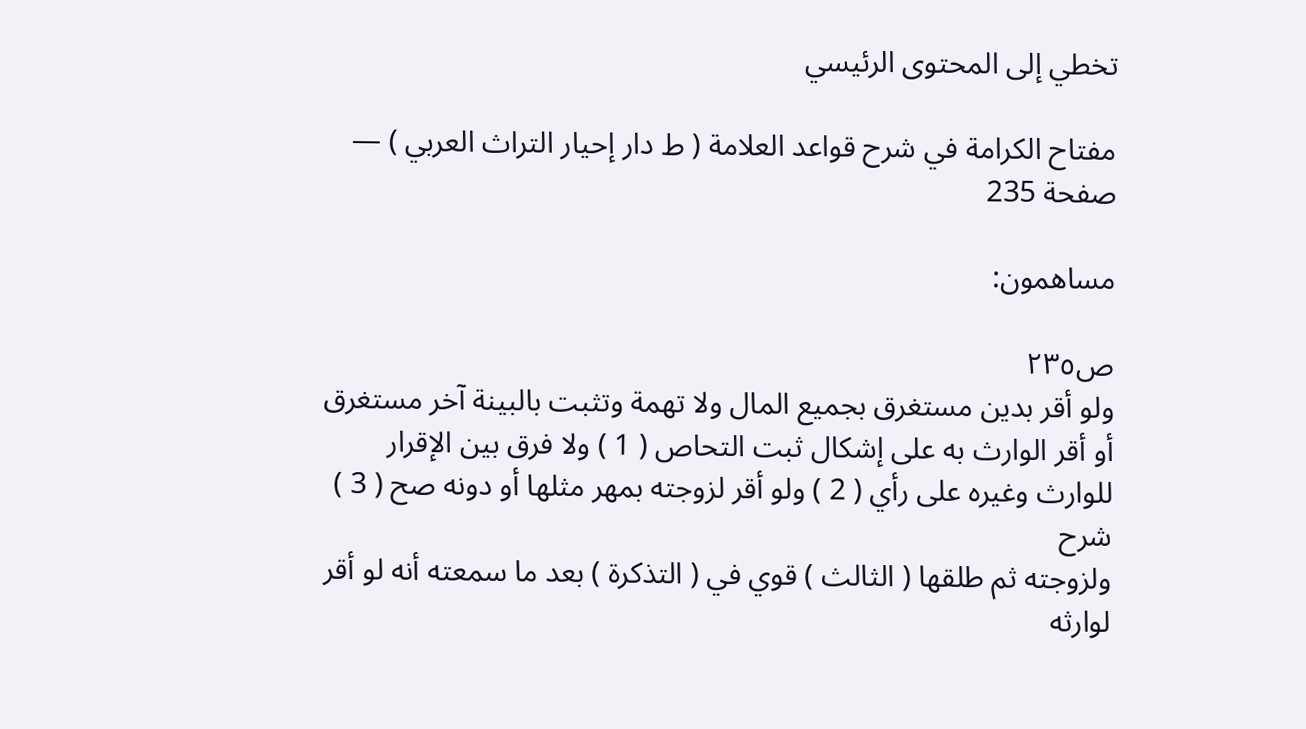تخطي إلى المحتوى الرئيسي

مفتاح الكرامة في شرح قواعد العلامة ( ط دار إحيار التراث العربي ) — صفحة 235

مساهمون:

ص٢٣٥
ولو أقر بدين مستغرق بجميع المال ولا تهمة وتثبت بالبينة آخر مستغرق أو أقر الوارث به على إشكال ثبت التحاص ( 1 ) ولا فرق بين الإقرار للوارث وغيره على رأي ( 2 ) ولو أقر لزوجته بمهر مثلها أو دونه صح ( 3 )
شرح
ولزوجته ثم طلقها ( الثالث ) قوي في ( التذكرة ) بعد ما سمعته أنه لو أقر لوارثه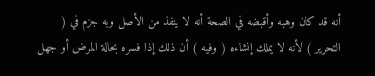أنه قد كان وهبه وأقبضه في الصحة أنه لا ينفذ من الأصل وبه جزم في ( التحرير ) لأنه لا يملك إنشاءه ( وفيه ) أن ذلك إذا فسره بحالة المرض أو جهل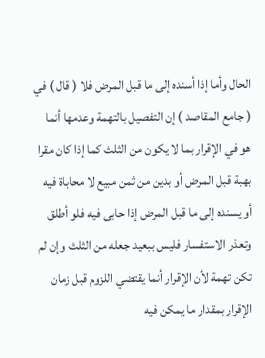الحال وأما إذا أسنده إلى ما قبل المرض فلا ( قال ) في ( جامع المقاصد ) إن التفصيل بالتهمة وعدمها أنما هو في الإقرار بما لا يكون من الثلث كما إذا كان مقرا بهبة قبل المرض أو بدين من ثمن مبيع لا محاباة فيه أو يسنده إلى ما قبل المرض إذا حابى فيه فلو أطلق وتعذر الاستفسار فليس ببعيد جعله من الثلث وإن لم تكن تهمة لأن الإقرار أنما يقتضي اللزوم قبل زمان الإقرار بمقدار ما يمكن فيه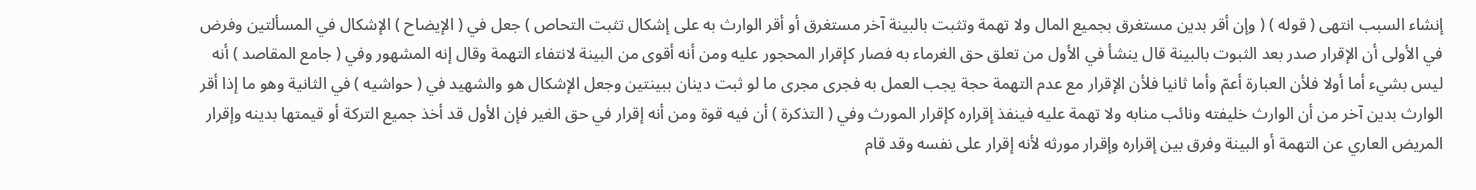إنشاء السبب انتهى ( قوله ) ( وإن أقر بدين مستغرق بجميع المال ولا تهمة وتثبت بالبينة آخر مستغرق أو أقر الوارث به على إشكال تثبت التحاص ) جعل في ( الإيضاح ) الإشكال في المسألتين وفرض في الأولى أن الإقرار صدر بعد الثبوت بالبينة قال ينشأ في الأول من تعلق حق الغرماء به فصار كإقرار المحجور عليه ومن أنه أقوى من البينة لانتفاء التهمة وقال إنه المشهور وفي ( جامع المقاصد ) أنه ليس بشيء أما أولا فلأن العبارة أعمّ وأما ثانيا فلأن الإقرار مع عدم التهمة حجة يجب العمل به فجرى مجرى ما لو ثبت دينان ببينتين وجعل الإشكال هو والشهيد في ( حواشيه ) في الثانية وهو ما إذا أقر الوارث بدين آخر من أن الوارث خليفته ونائب منابه ولا تهمة عليه فينفذ إقراره كإقرار المورث وفي ( التذكرة ) أن فيه قوة ومن أنه إقرار في حق الغير فإن الأول قد أخذ جميع التركة أو قيمتها بدينه وإقرار المريض العاري عن التهمة أو البينة وفرق بين إقراره وإقرار مورثه لأنه إقرار على نفسه وقد قام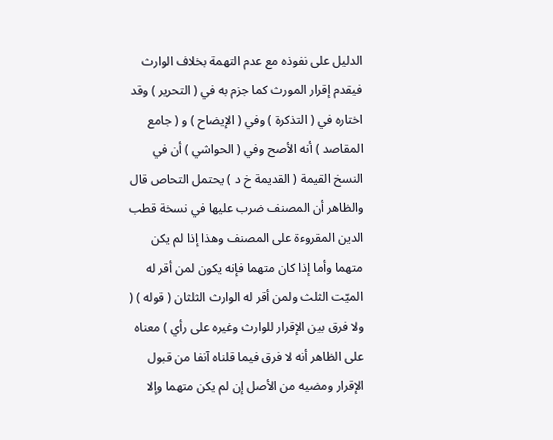الدليل على نفوذه مع عدم التهمة بخلاف الوارث فيقدم إقرار المورث كما جزم به في ( التحرير ) وقد اختاره في ( التذكرة ) وفي ( الإيضاح ) و ( جامع المقاصد ) أنه الأصح وفي ( الحواشي ) أن في النسخ القيمة ( القديمة خ د ) يحتمل التحاص قال والظاهر أن المصنف ضرب عليها في نسخة قطب الدين المقروءة على المصنف وهذا إذا لم يكن متهما وأما إذا كان متهما فإنه يكون لمن أقر له الميّت الثلث ولمن أقر له الوارث الثلثان ( قوله ) ( ولا فرق بين الإقرار للوارث وغيره على رأي ) معناه على الظاهر أنه لا فرق فيما قلناه آنفا من قبول الإقرار ومضيه من الأصل إن لم يكن متهما وإلا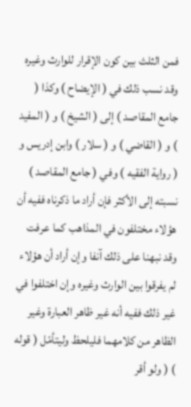فمن الثلث بين كون الإقرار للوارث وغيره وقد نسب ذلك في ( الإيضاح ) وكذا ( جامع المقاصد ) إلى ( الشيخ ) و ( المفيد ) و ( القاضي ) و ( سلار ) وابن إدريس و ( رواية الفقيه ) وفي ( جامع المقاصد ) نسبته إلى الأكثر فإن أراد ما ذكرناه ففيه أن هؤلاء مختلفون في المذاهب كما عرفت وقد نبهنا على ذلك آنفا وإن أراد أن هؤلاء لم يفرقوا بين الوارث وغيره وإن اختلفوا في غير ذلك ففيه أنه غير ظاهر العبارة وغير الظاهر من كلامهما فليلحظ وليتأمّل ( قوله ) ( ولو أقر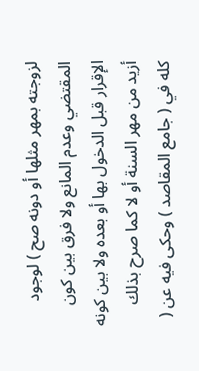لزوجته بمهر مثلها أو دونه صح ) لوجود المقتضي وعدم المانع ولا فرق بين كون الإقرار قبل الدخول بها أو بعده ولا بين كونه أزيد من مهر السنة أو لا كما صرح بذلك كله في ( جامع المقاصد ) وحكى فيه عن (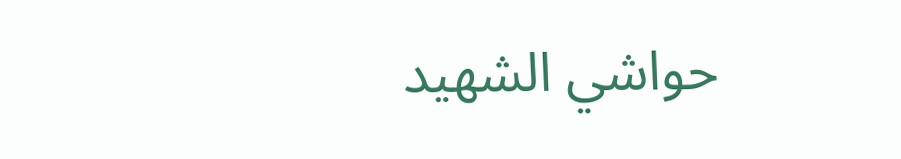حواشي الشهيد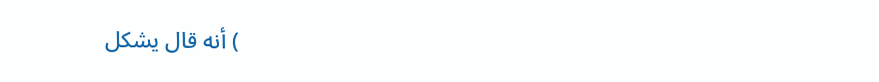) أنه قال يشكل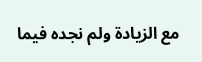مع الزيادة ولم نجده فيما